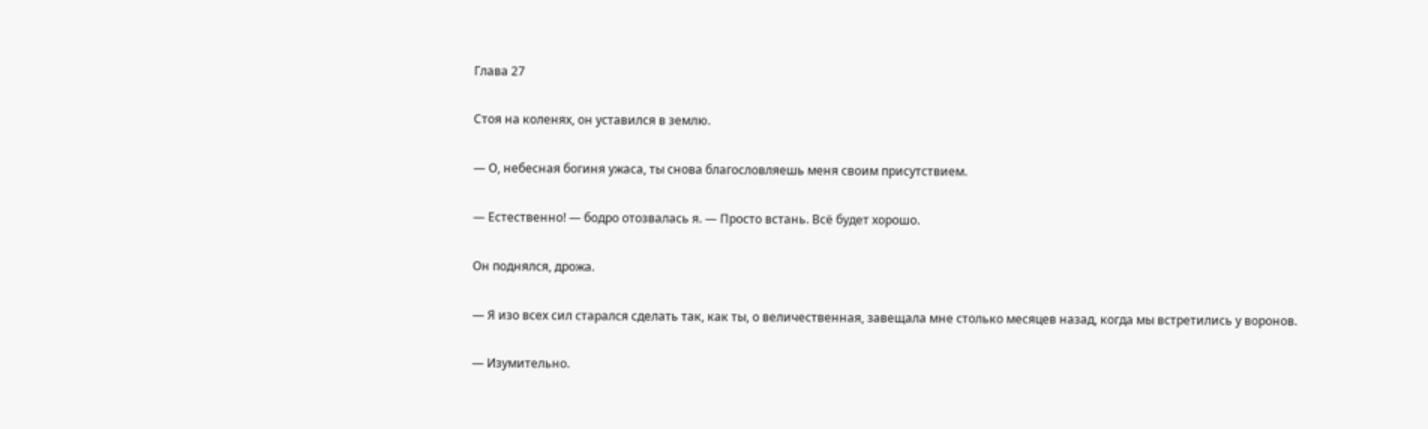Глава 27

Стоя на коленях, он уставился в землю.

— О, небесная богиня ужаса, ты снова благословляешь меня своим присутствием.

— Естественно! — бодро отозвалась я. — Просто встань. Всё будет хорошо.

Он поднялся, дрожа.

— Я изо всех сил старался сделать так, как ты, о величественная, завещала мне столько месяцев назад, когда мы встретились у воронов.

— Изумительно.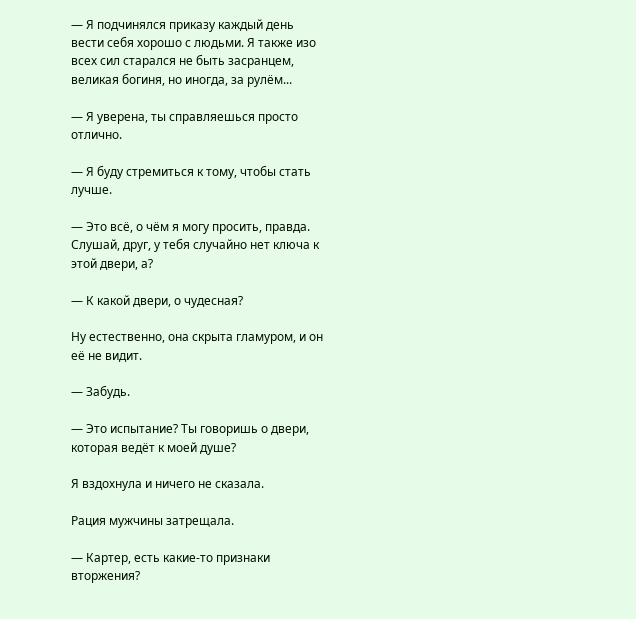— Я подчинялся приказу каждый день вести себя хорошо с людьми. Я также изо всех сил старался не быть засранцем, великая богиня, но иногда, за рулём...

— Я уверена, ты справляешься просто отлично.

— Я буду стремиться к тому, чтобы стать лучше.

— Это всё, о чём я могу просить, правда. Слушай, друг, у тебя случайно нет ключа к этой двери, а?

— К какой двери, о чудесная?

Ну естественно, она скрыта гламуром, и он её не видит.

— Забудь.

— Это испытание? Ты говоришь о двери, которая ведёт к моей душе?

Я вздохнула и ничего не сказала.

Рация мужчины затрещала.

— Картер, есть какие-то признаки вторжения?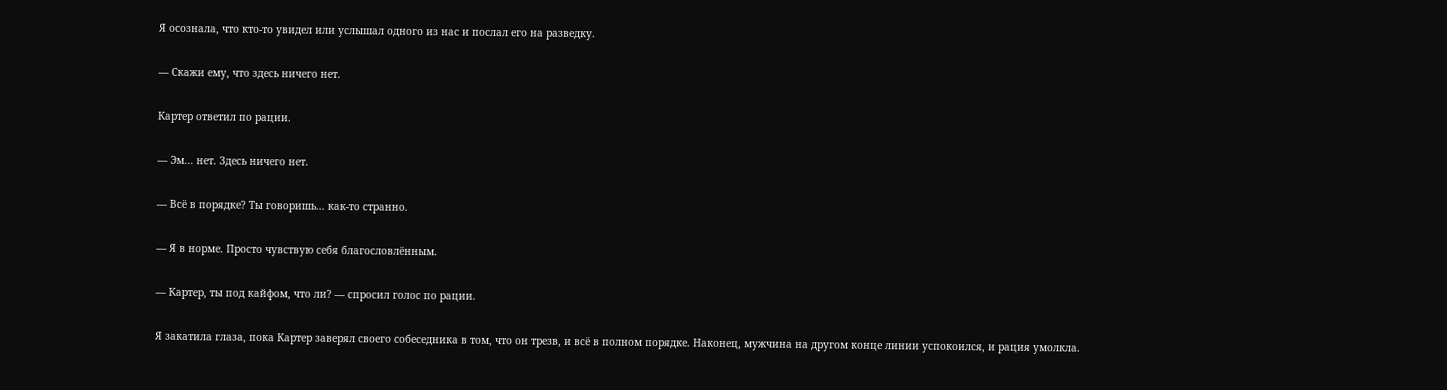Я осознала, что кто-то увидел или услышал одного из нас и послал его на разведку.

— Скажи ему, что здесь ничего нет.

Картер ответил по рации.

— Эм... нет. Здесь ничего нет.

— Всё в порядке? Ты говоришь... как-то странно.

— Я в норме. Просто чувствую себя благословлённым.

— Картер, ты под кайфом, что ли? — спросил голос по рации.

Я закатила глаза, пока Картер заверял своего собеседника в том, что он трезв, и всё в полном порядке. Наконец, мужчина на другом конце линии успокоился, и рация умолкла.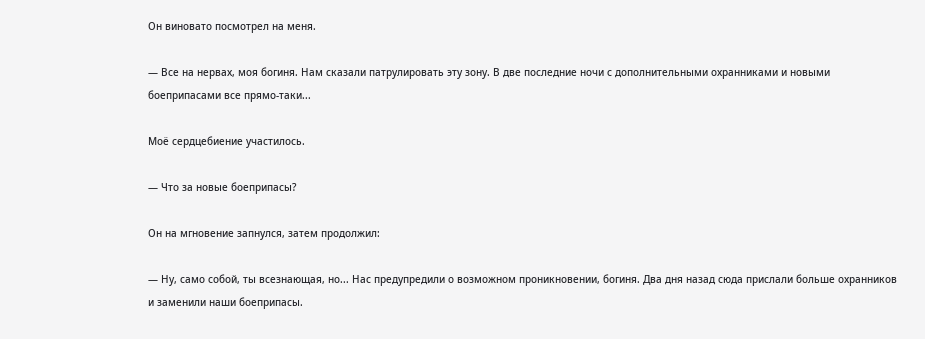Он виновато посмотрел на меня.

— Все на нервах, моя богиня. Нам сказали патрулировать эту зону. В две последние ночи с дополнительными охранниками и новыми боеприпасами все прямо-таки...

Моё сердцебиение участилось.

— Что за новые боеприпасы?

Он на мгновение запнулся, затем продолжил:

— Ну, само собой, ты всезнающая, но... Нас предупредили о возможном проникновении, богиня. Два дня назад сюда прислали больше охранников и заменили наши боеприпасы.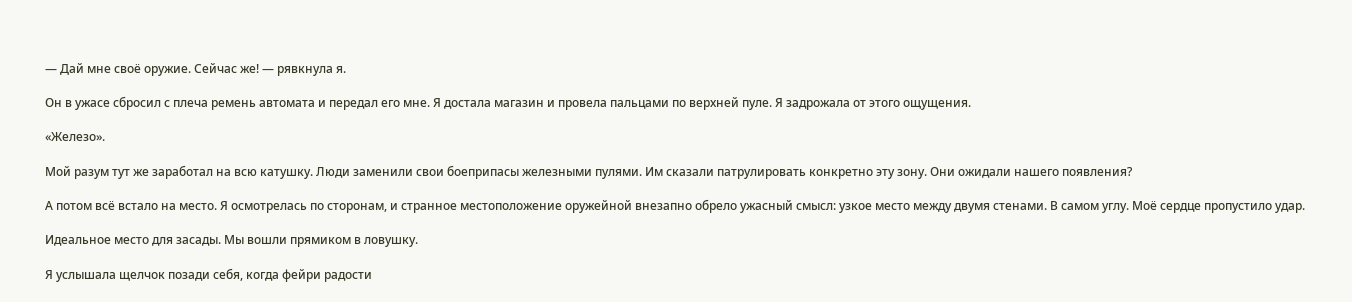— Дай мне своё оружие. Сейчас же! — рявкнула я.

Он в ужасе сбросил с плеча ремень автомата и передал его мне. Я достала магазин и провела пальцами по верхней пуле. Я задрожала от этого ощущения.

«Железо».

Мой разум тут же заработал на всю катушку. Люди заменили свои боеприпасы железными пулями. Им сказали патрулировать конкретно эту зону. Они ожидали нашего появления?

А потом всё встало на место. Я осмотрелась по сторонам, и странное местоположение оружейной внезапно обрело ужасный смысл: узкое место между двумя стенами. В самом углу. Моё сердце пропустило удар.

Идеальное место для засады. Мы вошли прямиком в ловушку.

Я услышала щелчок позади себя, когда фейри радости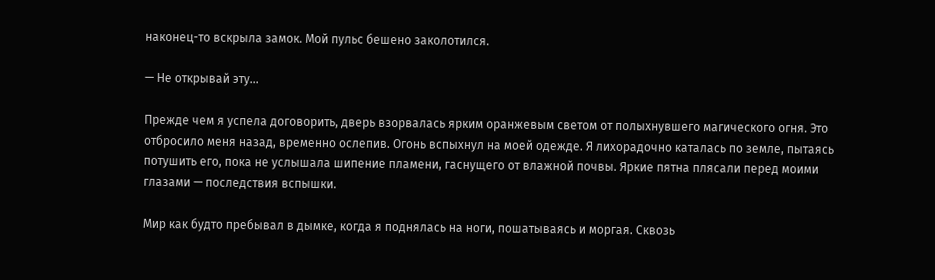наконец-то вскрыла замок. Мой пульс бешено заколотился.

— Не открывай эту...

Прежде чем я успела договорить, дверь взорвалась ярким оранжевым светом от полыхнувшего магического огня. Это отбросило меня назад, временно ослепив. Огонь вспыхнул на моей одежде. Я лихорадочно каталась по земле, пытаясь потушить его, пока не услышала шипение пламени, гаснущего от влажной почвы. Яркие пятна плясали перед моими глазами — последствия вспышки.

Мир как будто пребывал в дымке, когда я поднялась на ноги, пошатываясь и моргая. Сквозь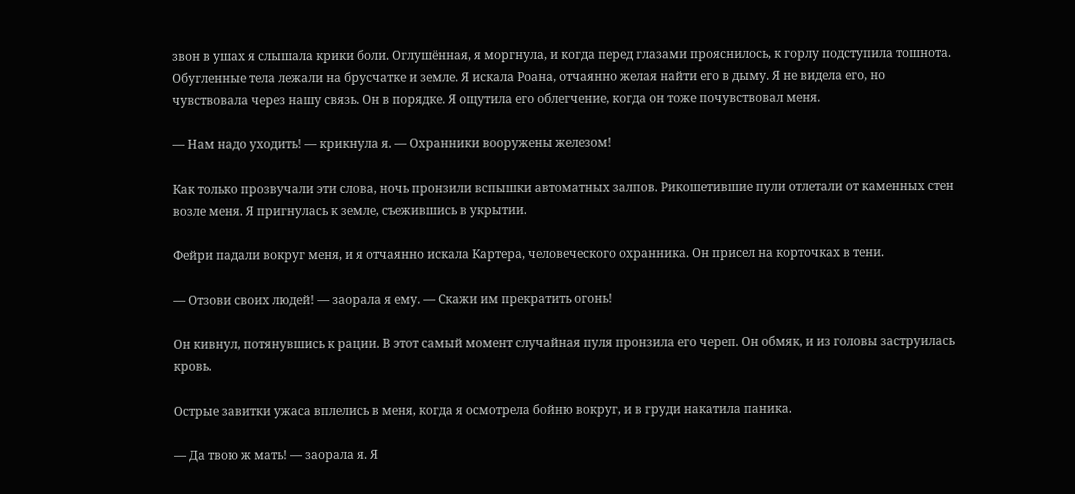звон в ушах я слышала крики боли. Оглушённая, я моргнула, и когда перед глазами прояснилось, к горлу подступила тошнота. Обугленные тела лежали на брусчатке и земле. Я искала Роана, отчаянно желая найти его в дыму. Я не видела его, но чувствовала через нашу связь. Он в порядке. Я ощутила его облегчение, когда он тоже почувствовал меня.

— Нам надо уходить! — крикнула я. — Охранники вооружены железом!

Как только прозвучали эти слова, ночь пронзили вспышки автоматных залпов. Рикошетившие пули отлетали от каменных стен возле меня. Я пригнулась к земле, съежившись в укрытии.

Фейри падали вокруг меня, и я отчаянно искала Картера, человеческого охранника. Он присел на корточках в тени.

— Отзови своих людей! — заорала я ему. — Скажи им прекратить огонь!

Он кивнул, потянувшись к рации. В этот самый момент случайная пуля пронзила его череп. Он обмяк, и из головы заструилась кровь.

Острые завитки ужаса вплелись в меня, когда я осмотрела бойню вокруг, и в груди накатила паника.

— Да твою ж мать! — заорала я. Я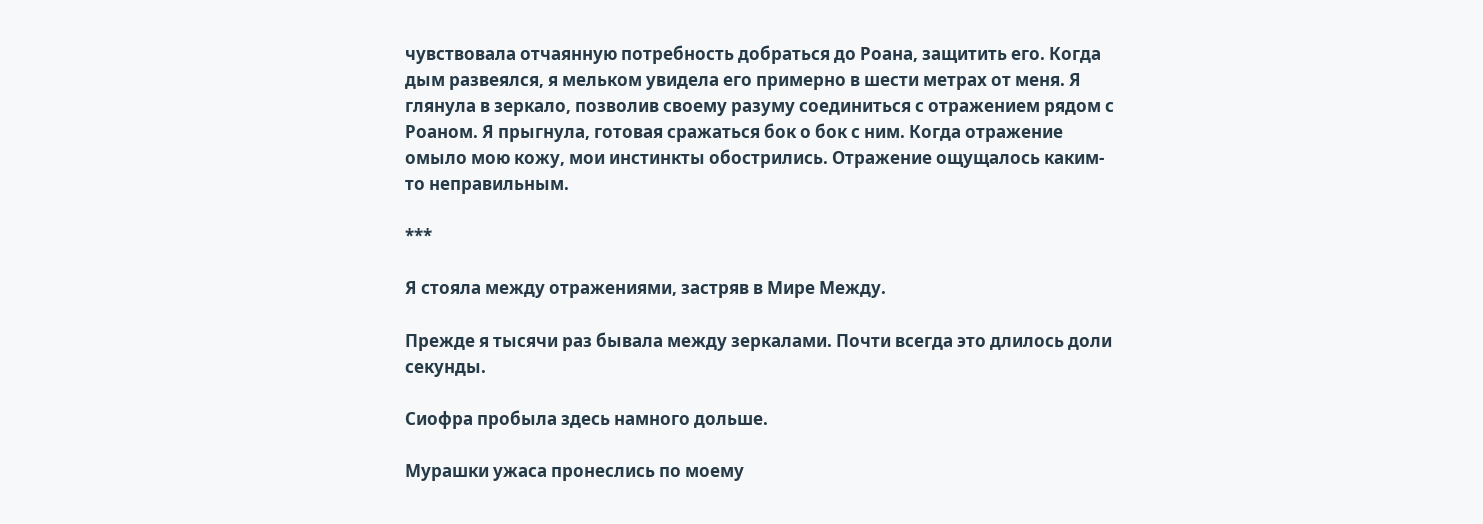чувствовала отчаянную потребность добраться до Роана, защитить его. Когда дым развеялся, я мельком увидела его примерно в шести метрах от меня. Я глянула в зеркало, позволив своему разуму соединиться с отражением рядом с Роаном. Я прыгнула, готовая сражаться бок о бок с ним. Когда отражение омыло мою кожу, мои инстинкты обострились. Отражение ощущалось каким-то неправильным.

***

Я стояла между отражениями, застряв в Мире Между.

Прежде я тысячи раз бывала между зеркалами. Почти всегда это длилось доли секунды.

Сиофра пробыла здесь намного дольше.

Мурашки ужаса пронеслись по моему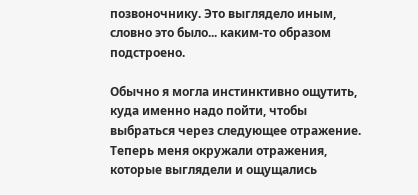позвоночнику. Это выглядело иным, словно это было... каким-то образом подстроено.

Обычно я могла инстинктивно ощутить, куда именно надо пойти, чтобы выбраться через следующее отражение. Теперь меня окружали отражения, которые выглядели и ощущались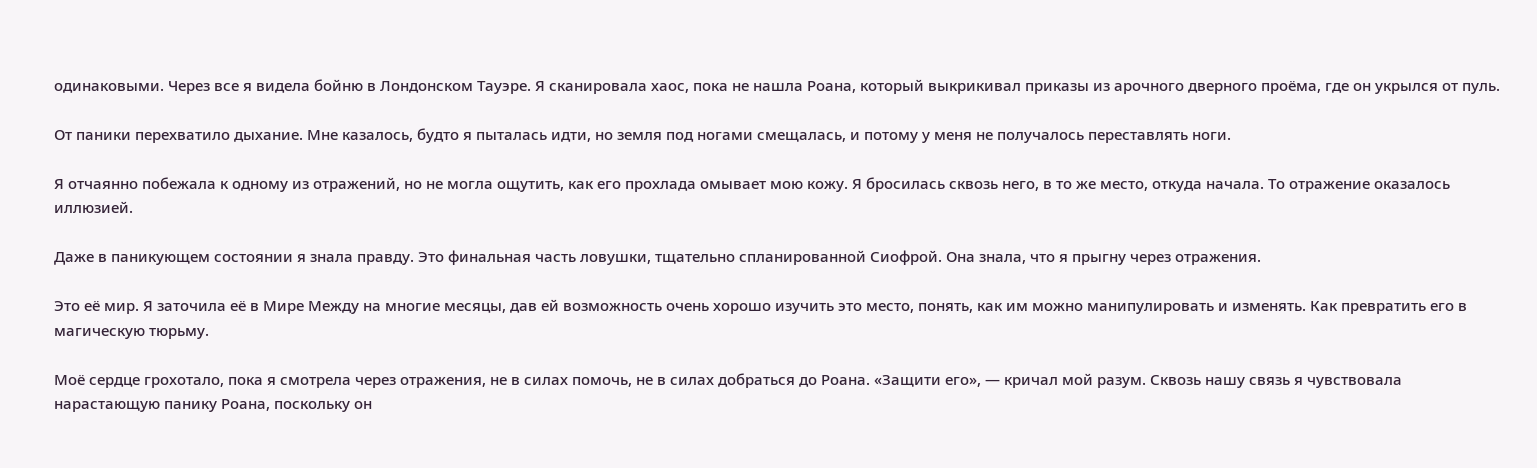одинаковыми. Через все я видела бойню в Лондонском Тауэре. Я сканировала хаос, пока не нашла Роана, который выкрикивал приказы из арочного дверного проёма, где он укрылся от пуль.

От паники перехватило дыхание. Мне казалось, будто я пыталась идти, но земля под ногами смещалась, и потому у меня не получалось переставлять ноги.

Я отчаянно побежала к одному из отражений, но не могла ощутить, как его прохлада омывает мою кожу. Я бросилась сквозь него, в то же место, откуда начала. То отражение оказалось иллюзией.

Даже в паникующем состоянии я знала правду. Это финальная часть ловушки, тщательно спланированной Сиофрой. Она знала, что я прыгну через отражения.

Это её мир. Я заточила её в Мире Между на многие месяцы, дав ей возможность очень хорошо изучить это место, понять, как им можно манипулировать и изменять. Как превратить его в магическую тюрьму.

Моё сердце грохотало, пока я смотрела через отражения, не в силах помочь, не в силах добраться до Роана. «Защити его», — кричал мой разум. Сквозь нашу связь я чувствовала нарастающую панику Роана, поскольку он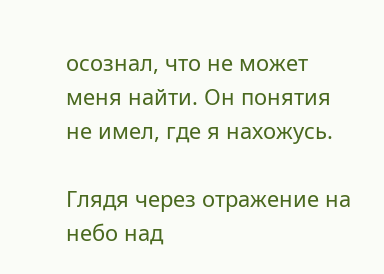осознал, что не может меня найти. Он понятия не имел, где я нахожусь.

Глядя через отражение на небо над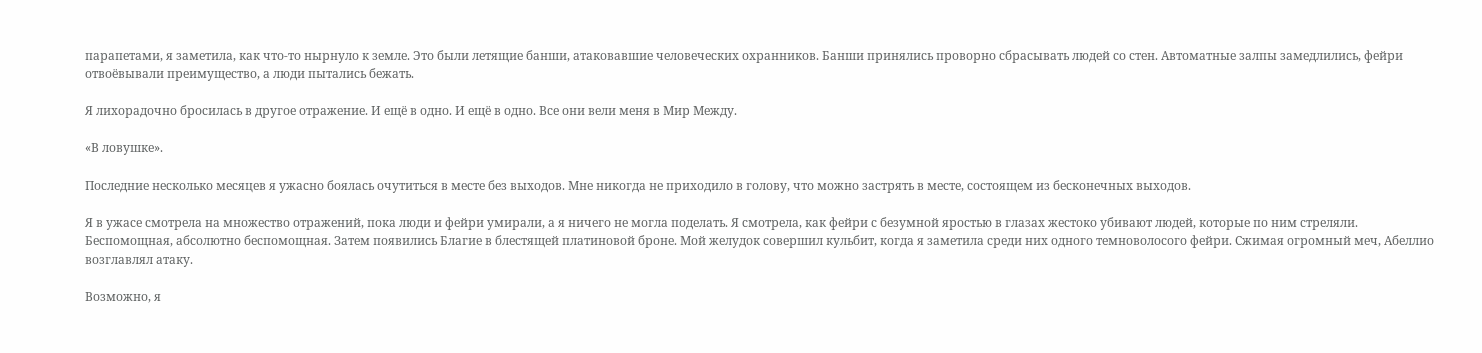парапетами, я заметила, как что-то нырнуло к земле. Это были летящие банши, атаковавшие человеческих охранников. Банши принялись проворно сбрасывать людей со стен. Автоматные залпы замедлились, фейри отвоёвывали преимущество, а люди пытались бежать.

Я лихорадочно бросилась в другое отражение. И ещё в одно. И ещё в одно. Все они вели меня в Мир Между.

«В ловушке».

Последние несколько месяцев я ужасно боялась очутиться в месте без выходов. Мне никогда не приходило в голову, что можно застрять в месте, состоящем из бесконечных выходов.

Я в ужасе смотрела на множество отражений, пока люди и фейри умирали, а я ничего не могла поделать. Я смотрела, как фейри с безумной яростью в глазах жестоко убивают людей, которые по ним стреляли. Беспомощная, абсолютно беспомощная. Затем появились Благие в блестящей платиновой броне. Мой желудок совершил кульбит, когда я заметила среди них одного темноволосого фейри. Сжимая огромный меч, Абеллио возглавлял атаку.

Возможно, я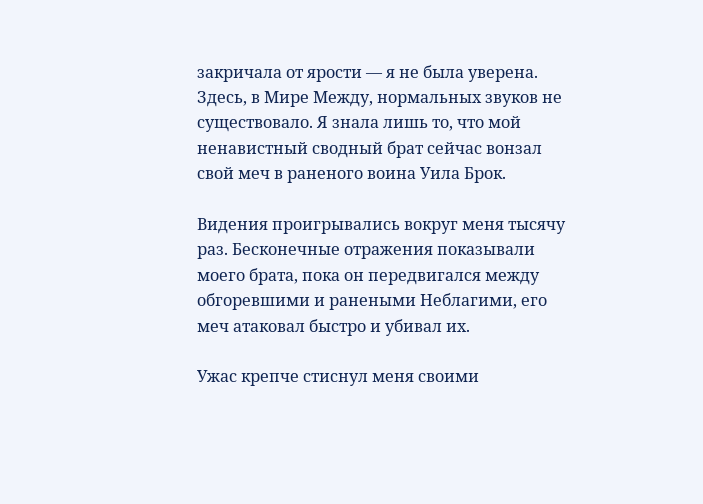закричала от ярости — я не была уверена. Здесь, в Мире Между, нормальных звуков не существовало. Я знала лишь то, что мой ненавистный сводный брат сейчас вонзал свой меч в раненого воина Уила Брок.

Видения проигрывались вокруг меня тысячу раз. Бесконечные отражения показывали моего брата, пока он передвигался между обгоревшими и ранеными Неблагими, его меч атаковал быстро и убивал их.

Ужас крепче стиснул меня своими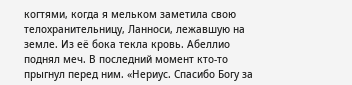когтями, когда я мельком заметила свою телохранительницу, Ланноси, лежавшую на земле. Из её бока текла кровь. Абеллио поднял меч. В последний момент кто-то прыгнул перед ним. «Нериус. Спасибо Богу за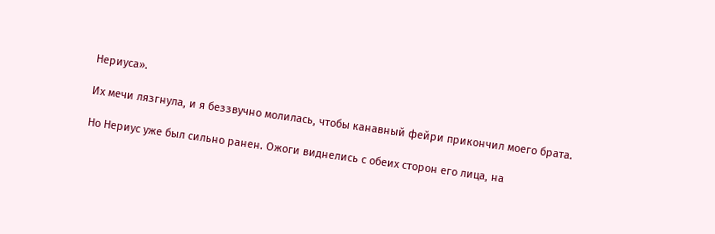Нериуса».

Их мечи лязгнула, и я беззвучно молилась, чтобы канавный фейри прикончил моего брата.

Но Нериус уже был сильно ранен. Ожоги виднелись с обеих сторон его лица, на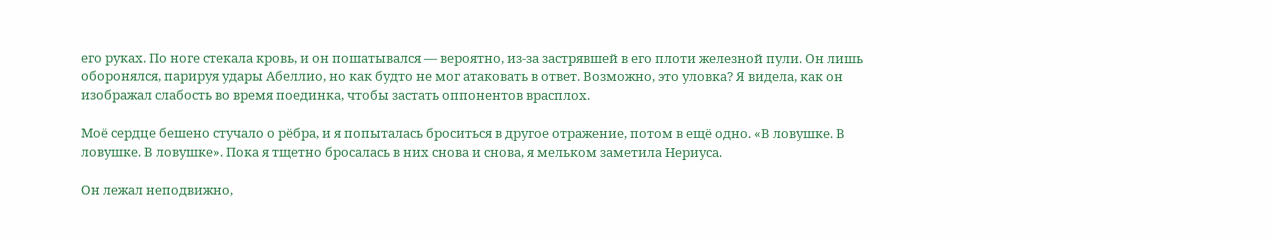его руках. По ноге стекала кровь, и он пошатывался — вероятно, из-за застрявшей в его плоти железной пули. Он лишь оборонялся, парируя удары Абеллио, но как будто не мог атаковать в ответ. Возможно, это уловка? Я видела, как он изображал слабость во время поединка, чтобы застать оппонентов врасплох.

Моё сердце бешено стучало о рёбра, и я попыталась броситься в другое отражение, потом в ещё одно. «В ловушке. В ловушке. В ловушке». Пока я тщетно бросалась в них снова и снова, я мельком заметила Нериуса.

Он лежал неподвижно,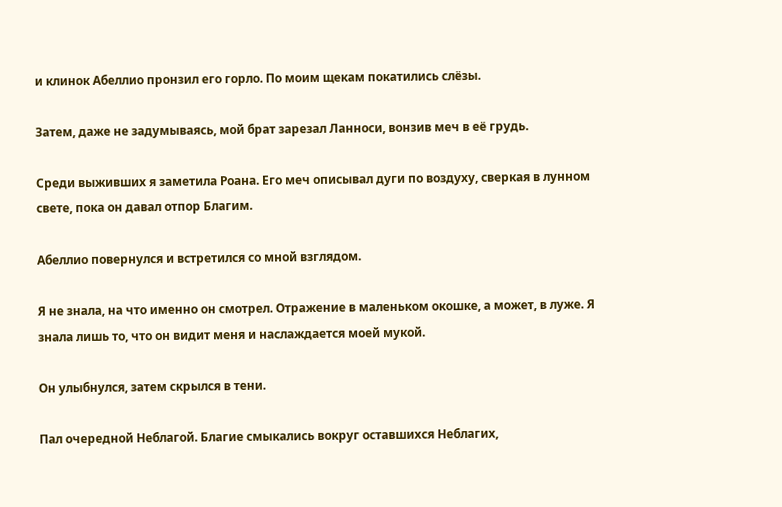и клинок Абеллио пронзил его горло. По моим щекам покатились слёзы.

Затем, даже не задумываясь, мой брат зарезал Ланноси, вонзив меч в её грудь.

Среди выживших я заметила Роана. Его меч описывал дуги по воздуху, сверкая в лунном свете, пока он давал отпор Благим.

Абеллио повернулся и встретился со мной взглядом.

Я не знала, на что именно он смотрел. Отражение в маленьком окошке, а может, в луже. Я знала лишь то, что он видит меня и наслаждается моей мукой.

Он улыбнулся, затем скрылся в тени.

Пал очередной Неблагой. Благие смыкались вокруг оставшихся Неблагих,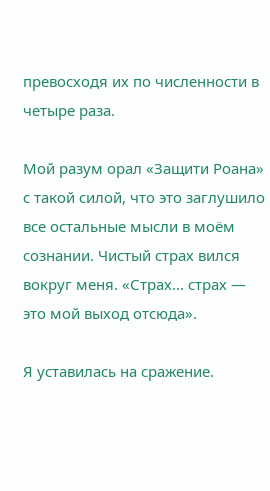превосходя их по численности в четыре раза.

Мой разум орал «Защити Роана» с такой силой, что это заглушило все остальные мысли в моём сознании. Чистый страх вился вокруг меня. «Страх... страх — это мой выход отсюда».

Я уставилась на сражение.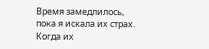Время замедлилось, пока я искала их страх. Когда их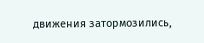движения затормозились,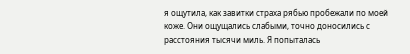я ощутила, как завитки страха рябью пробежали по моей коже. Они ощущались слабыми, точно доносились с расстояния тысячи миль. Я попыталась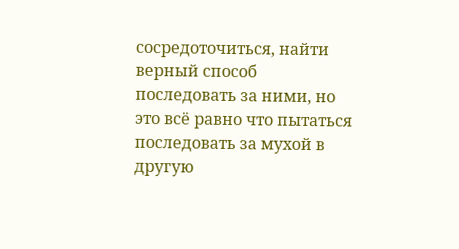сосредоточиться, найти верный способ последовать за ними, но это всё равно что пытаться последовать за мухой в другую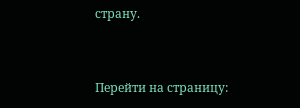страну.


Перейти на страницу: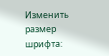Изменить размер шрифта: